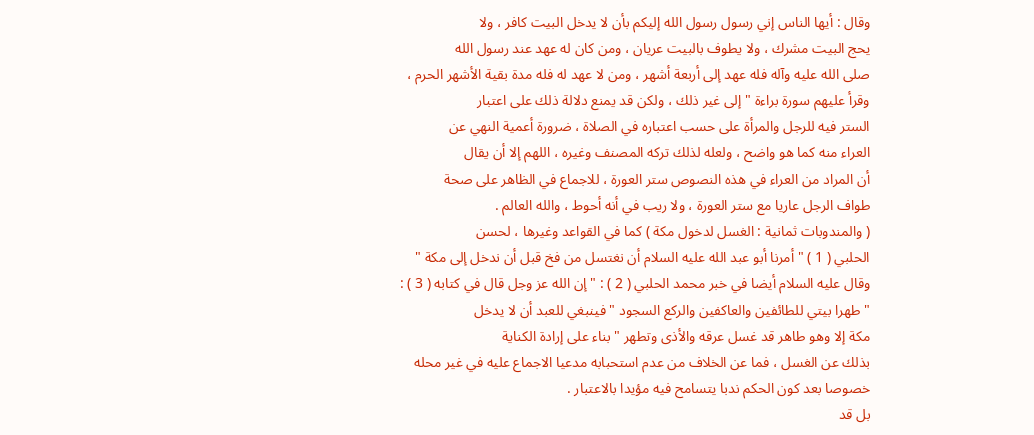وقال : أيها الناس إني رسول رسول الله إليكم بأن لا يدخل البيت كافر ، ولا
يحج البيت مشرك ، ولا يطوف بالبيت عريان ، ومن كان له عهد عند رسول الله
صلى الله عليه وآله فله عهد إلى أربعة أشهر ، ومن لا عهد له فله مدة بقية الأشهر الحرم ،
وقرأ عليهم سورة براءة " إلى غير ذلك ، ولكن قد يمنع دلالة ذلك على اعتبار
الستر فيه للرجل والمرأة على حسب اعتباره في الصلاة ، ضرورة أعمية النهي عن
العراء منه كما هو واضح ، ولعله لذلك تركه المصنف وغيره ، اللهم إلا أن يقال
أن المراد من العراء في هذه النصوص ستر العورة ، للاجماع في الظاهر على صحة
طواف الرجل عاريا مع ستر العورة ، ولا ريب في أنه أحوط ، والله العالم .
( والمندوبات ثمانية : الغسل لدخول مكة ) كما في القواعد وغيرها ، لحسن
الحلبي ( 1 ) " أمرنا أبو عبد الله عليه السلام أن نغتسل من فخ قبل أن ندخل إلى مكة "
وقال عليه السلام أيضا في خبر محمد الحلبي ( 2 ) : " إن الله عز وجل قال في كتابه ( 3 ) :
" طهرا بيتي للطائفين والعاكفين والركع السجود " فينبغي للعبد أن لا يدخل
مكة إلا وهو طاهر قد غسل عرقه والأذى وتطهر " بناء على إرادة الكناية
بذلك عن الغسل ، فما عن الخلاف من عدم استحبابه مدعيا الاجماع عليه في غير محله
خصوصا بعد كون الحكم ندبا يتسامح فيه مؤيدا بالاعتبار .
بل قد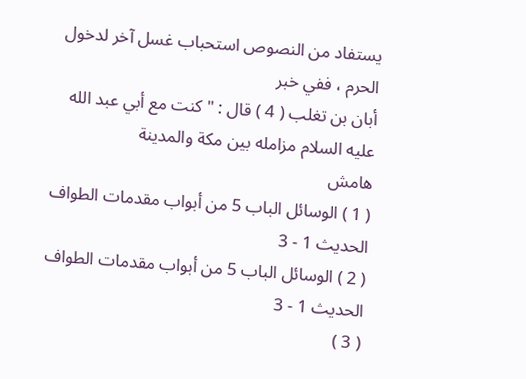يستفاد من النصوص استحباب غسل آخر لدخول الحرم ، ففي خبر
أبان بن تغلب ( 4 ) قال : " كنت مع أبي عبد الله عليه السلام مزامله بين مكة والمدينة
هامش
( 1 ) الوسائل الباب 5 من أبواب مقدمات الطواف الحديث 1 - 3
( 2 ) الوسائل الباب 5 من أبواب مقدمات الطواف الحديث 1 - 3
( 3 )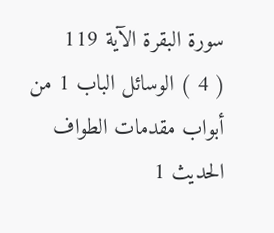سورة البقرة الآية 119
( 4 ) الوسائل الباب 1 من أبواب مقدمات الطواف الحديث 1